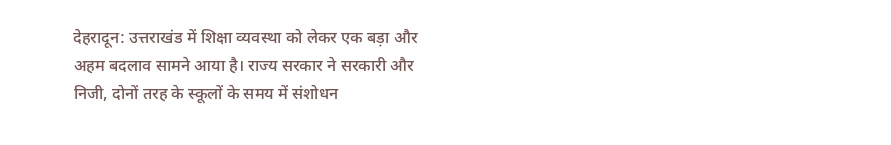देहरादून: उत्तराखंड में शिक्षा व्यवस्था को लेकर एक बड़ा और अहम बदलाव सामने आया है। राज्य सरकार ने सरकारी और निजी, दोनों तरह के स्कूलों के समय में संशोधन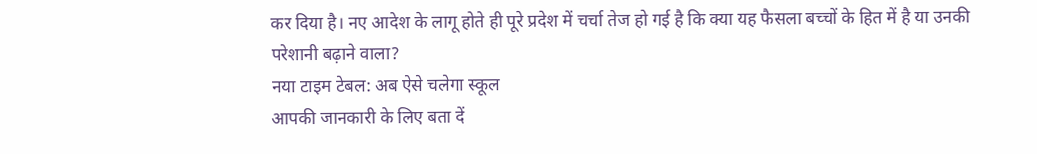कर दिया है। नए आदेश के लागू होते ही पूरे प्रदेश में चर्चा तेज हो गई है कि क्या यह फैसला बच्चों के हित में है या उनकी परेशानी बढ़ाने वाला?
नया टाइम टेबल: अब ऐसे चलेगा स्कूल
आपकी जानकारी के लिए बता दें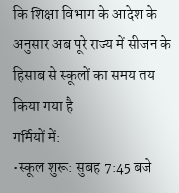कि शिक्षा विभाग के आदेश के अनुसार अब पूरे राज्य में सीजन के हिसाब से स्कूलों का समय तय किया गया है
गर्मियों में:
•स्कूल शुरू: सुबह 7:45 बजे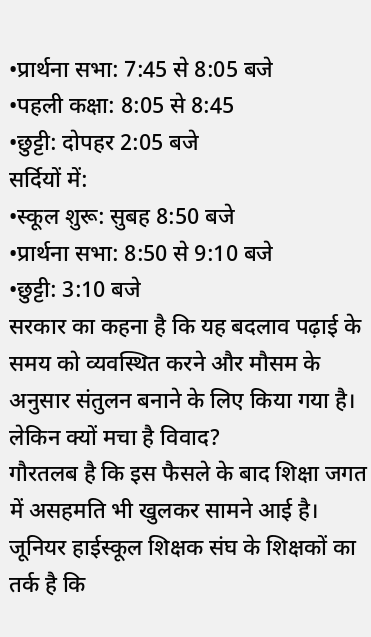•प्रार्थना सभा: 7:45 से 8:05 बजे
•पहली कक्षा: 8:05 से 8:45
•छुट्टी: दोपहर 2:05 बजे
सर्दियों में:
•स्कूल शुरू: सुबह 8:50 बजे
•प्रार्थना सभा: 8:50 से 9:10 बजे
•छुट्टी: 3:10 बजे
सरकार का कहना है कि यह बदलाव पढ़ाई के समय को व्यवस्थित करने और मौसम के अनुसार संतुलन बनाने के लिए किया गया है।
लेकिन क्यों मचा है विवाद?
गौरतलब है कि इस फैसले के बाद शिक्षा जगत में असहमति भी खुलकर सामने आई है। जूनियर हाईस्कूल शिक्षक संघ के शिक्षकों का तर्क है कि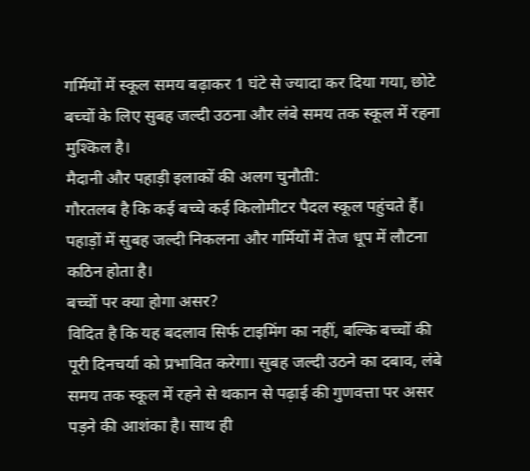गर्मियों में स्कूल समय बढ़ाकर 1 घंटे से ज्यादा कर दिया गया, छोटे बच्चों के लिए सुबह जल्दी उठना और लंबे समय तक स्कूल में रहना मुश्किल है।
मैदानी और पहाड़ी इलाकों की अलग चुनौती:
गौरतलब है कि कई बच्चे कई किलोमीटर पैदल स्कूल पहुंचते हैं। पहाड़ों में सुबह जल्दी निकलना और गर्मियों में तेज धूप में लौटना कठिन होता है।
बच्चों पर क्या होगा असर?
विदित है कि यह बदलाव सिर्फ टाइमिंग का नहीं, बल्कि बच्चों की पूरी दिनचर्या को प्रभावित करेगा। सुबह जल्दी उठने का दबाव, लंबे समय तक स्कूल में रहने से थकान से पढ़ाई की गुणवत्ता पर असर पड़ने की आशंका है। साथ ही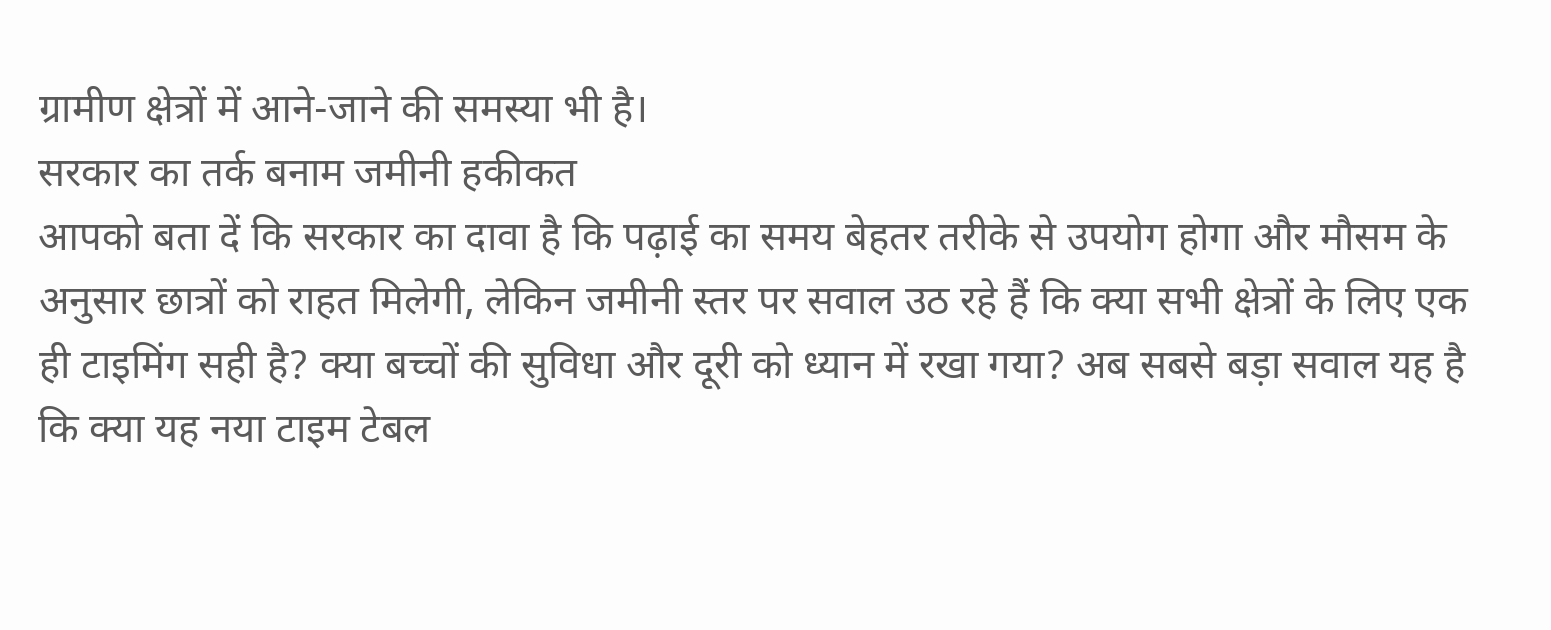ग्रामीण क्षेत्रों में आने-जाने की समस्या भी है।
सरकार का तर्क बनाम जमीनी हकीकत
आपको बता दें कि सरकार का दावा है कि पढ़ाई का समय बेहतर तरीके से उपयोग होगा और मौसम के अनुसार छात्रों को राहत मिलेगी, लेकिन जमीनी स्तर पर सवाल उठ रहे हैं कि क्या सभी क्षेत्रों के लिए एक ही टाइमिंग सही है? क्या बच्चों की सुविधा और दूरी को ध्यान में रखा गया? अब सबसे बड़ा सवाल यह है कि क्या यह नया टाइम टेबल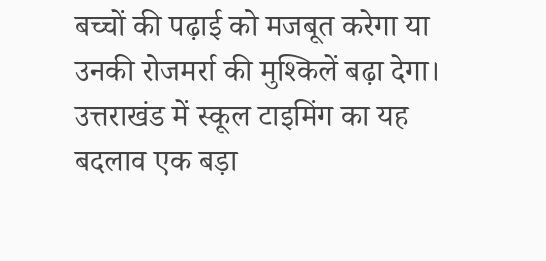बच्चों की पढ़ाई को मजबूत करेगा या उनकी रोजमर्रा की मुश्किलें बढ़ा देगा।
उत्तराखंड में स्कूल टाइमिंग का यह बदलाव एक बड़ा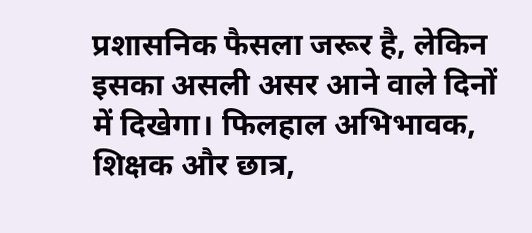प्रशासनिक फैसला जरूर है, लेकिन इसका असली असर आने वाले दिनों में दिखेगा। फिलहाल अभिभावक, शिक्षक और छात्र,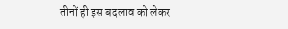तीनों ही इस बदलाव को लेकर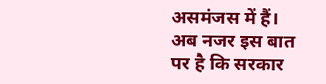असमंजस में हैं। अब नजर इस बात पर है कि सरकार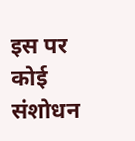इस पर कोई संशोधन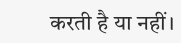करती है या नहीं।